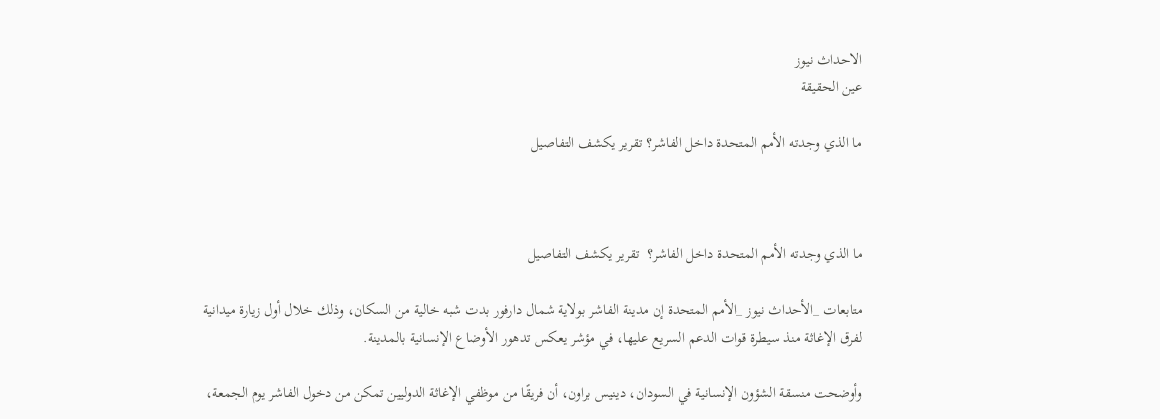الاحداث نيوز
عين الحقيقة

ما الذي وجدته الأمم المتحدة داخل الفاشر؟ تقرير يكشف التفاصيل



ما الذي وجدته الأمم المتحدة داخل الفاشر؟  تقرير يكشف التفاصيل

متابعات _الأحداث نيوز _الأمم المتحدة إن مدينة الفاشر بولاية شمال دارفور بدت شبه خالية من السكان، وذلك خلال أول زيارة ميدانية لفرق الإغاثة منذ سيطرة قوات الدعم السريع عليها، في مؤشر يعكس تدهور الأوضاع الإنسانية بالمدينة.

وأوضحت منسقة الشؤون الإنسانية في السودان، دينيس براون، أن فريقًا من موظفي الإغاثة الدوليين تمكن من دخول الفاشر يوم الجمعة،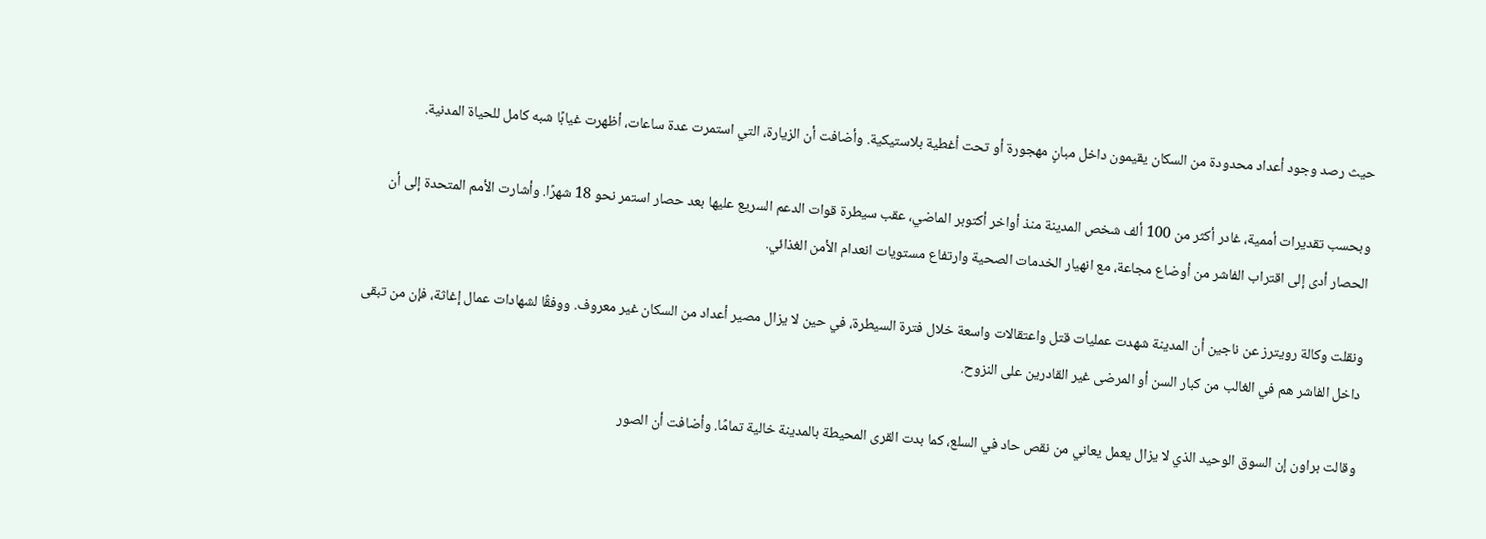حيث رصد وجود أعداد محدودة من السكان يقيمون داخل مبانٍ مهجورة أو تحت أغطية بلاستيكية. وأضافت أن الزيارة، التي استمرت عدة ساعات، أظهرت غيابًا شبه كامل للحياة المدنية.

وبحسب تقديرات أممية، غادر أكثر من 100 ألف شخص المدينة منذ أواخر أكتوبر الماضي، عقب سيطرة قوات الدعم السريع عليها بعد حصار استمر نحو 18 شهرًا. وأشارت الأمم المتحدة إلى أن الحصار أدى إلى اقتراب الفاشر من أوضاع مجاعة، مع انهيار الخدمات الصحية وارتفاع مستويات انعدام الأمن الغذائي.

ونقلت وكالة رويترز عن ناجين أن المدينة شهدت عمليات قتل واعتقالات واسعة خلال فترة السيطرة، في حين لا يزال مصير أعداد من السكان غير معروف. ووفقًا لشهادات عمال إغاثة، فإن من تبقى داخل الفاشر هم في الغالب من كبار السن أو المرضى غير القادرين على النزوح.

وقالت براون إن السوق الوحيد الذي لا يزال يعمل يعاني من نقص حاد في السلع، كما بدت القرى المحيطة بالمدينة خالية تمامًا. وأضافت أن الصور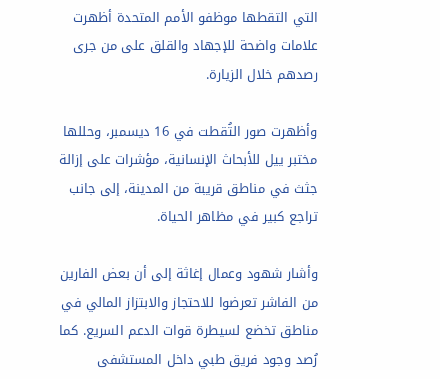التي التقطها موظفو الأمم المتحدة أظهرت علامات واضحة للإجهاد والقلق على من جرى رصدهم خلال الزيارة.

وأظهرت صور التُقطت في 16 ديسمبر، وحللها مختبر ييل للأبحاث الإنسانية، مؤشرات على إزالة جثث في مناطق قريبة من المدينة، إلى جانب تراجع كبير في مظاهر الحياة.

وأشار شهود وعمال إغاثة إلى أن بعض الفارين من الفاشر تعرضوا للاحتجاز والابتزاز المالي في مناطق تخضع لسيطرة قوات الدعم السريع. كما رُصد وجود فريق طبي داخل المستشفى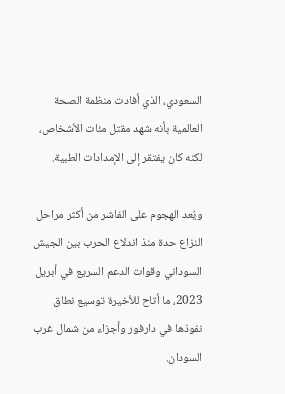السعودي، الذي أفادت منظمة الصحة العالمية بأنه شهد مقتل مئات الأشخاص، لكنه كان يفتقر إلى الإمدادات الطبية.

ويُعد الهجوم على الفاشر من أكثر مراحل النزاع حدة منذ اندلاع الحرب بين الجيش السوداني وقوات الدعم السريع في أبريل 2023، ما أتاح للأخيرة توسيع نطاق نفوذها في دارفور وأجزاء من شمال غرب السودان.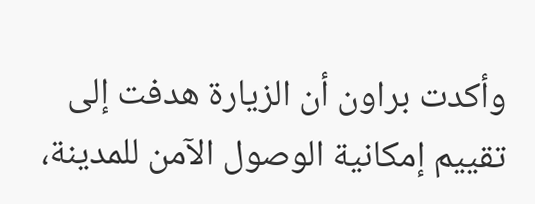وأكدت براون أن الزيارة هدفت إلى تقييم إمكانية الوصول الآمن للمدينة،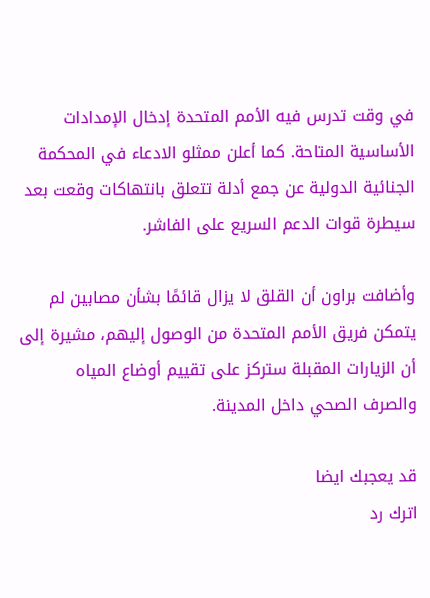في وقت تدرس فيه الأمم المتحدة إدخال الإمدادات الأساسية المتاحة. كما أعلن ممثلو الادعاء في المحكمة الجنائية الدولية عن جمع أدلة تتعلق بانتهاكات وقعت بعد سيطرة قوات الدعم السريع على الفاشر.

وأضافت براون أن القلق لا يزال قائمًا بشأن مصابين لم يتمكن فريق الأمم المتحدة من الوصول إليهم، مشيرة إلى أن الزيارات المقبلة ستركز على تقييم أوضاع المياه والصرف الصحي داخل المدينة.

قد يعجبك ايضا
اترك رد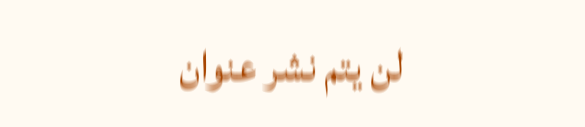لن يتم نشر عنوان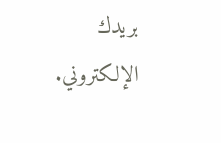بريدك الإلكتروني.